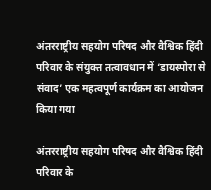अंतरराष्ट्रीय सहयोग परिषद और वैश्विक हिंदी परिवार के संयुक्त तत्वावधान में ‘डायस्पोरा से संवाद’ एक महत्वपूर्ण कार्यक्रम का आयोजन किया गया

अंतरराष्ट्रीय सहयोग परिषद और वैश्विक हिंदी परिवार के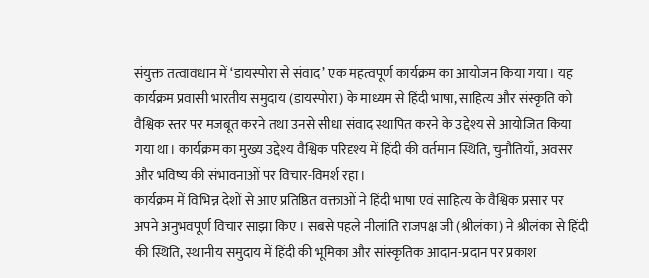संयुक्त तत्वावधान में ‘डायस्पोरा से संवाद’ एक महत्वपूर्ण कार्यक्रम का आयोजन किया गया। यह कार्यक्रम प्रवासी भारतीय समुदाय (डायस्पोरा) के माध्यम से हिंदी भाषा, साहित्य और संस्कृति को वैश्विक स्तर पर मजबूत करने तथा उनसे सीधा संवाद स्थापित करने के उद्देश्य से आयोजित किया गया था। कार्यक्रम का मुख्य उद्देश्य वैश्विक परिदृश्य में हिंदी की वर्तमान स्थिति, चुनौतियाँ, अवसर और भविष्य की संभावनाओं पर विचार-विमर्श रहा।
कार्यक्रम में विभिन्न देशों से आए प्रतिष्ठित वक्ताओं ने हिंदी भाषा एवं साहित्य के वैश्विक प्रसार पर अपने अनुभवपूर्ण विचार साझा किए । सबसे पहले नीलांति राजपक्ष जी (श्रीलंका) ने श्रीलंका से हिंदी की स्थिति, स्थानीय समुदाय में हिंदी की भूमिका और सांस्कृतिक आदान-प्रदान पर प्रकाश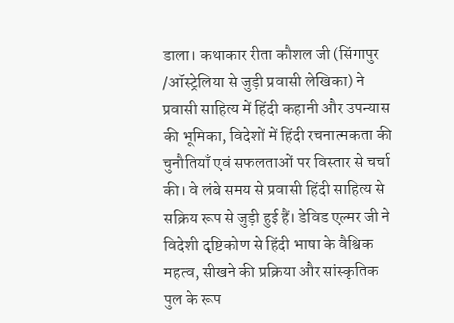डाला। कथाकार रीता कौशल जी (सिंगापुर /ऑस्ट्रेलिया से जुड़ी प्रवासी लेखिका) ने प्रवासी साहित्य में हिंदी कहानी और उपन्यास की भूमिका, विदेशों में हिंदी रचनात्मकता की चुनौतियाँ एवं सफलताओं पर विस्तार से चर्चा की। वे लंबे समय से प्रवासी हिंदी साहित्य से सक्रिय रूप से जुड़ी हुई हैं। डेविड एल्मर जी ने विदेशी दृष्टिकोण से हिंदी भाषा के वैश्विक महत्व, सीखने की प्रक्रिया और सांस्कृतिक पुल के रूप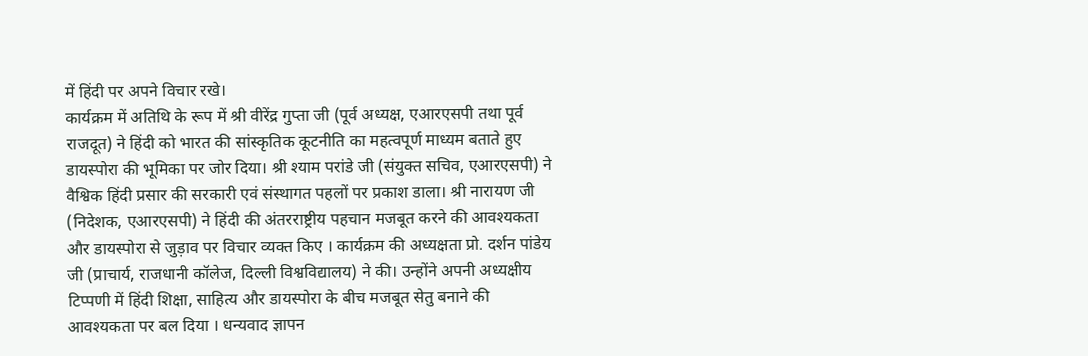में हिंदी पर अपने विचार रखे।
कार्यक्रम में अतिथि के रूप में श्री वीरेंद्र गुप्ता जी (पूर्व अध्यक्ष, एआरएसपी तथा पूर्व राजदूत) ने हिंदी को भारत की सांस्कृतिक कूटनीति का महत्वपूर्ण माध्यम बताते हुए डायस्पोरा की भूमिका पर जोर दिया। श्री श्याम परांडे जी (संयुक्त सचिव, एआरएसपी) ने वैश्विक हिंदी प्रसार की सरकारी एवं संस्थागत पहलों पर प्रकाश डाला। श्री नारायण जी (निदेशक, एआरएसपी) ने हिंदी की अंतरराष्ट्रीय पहचान मजबूत करने की आवश्यकता और डायस्पोरा से जुड़ाव पर विचार व्यक्त किए । कार्यक्रम की अध्यक्षता प्रो. दर्शन पांडेय जी (प्राचार्य, राजधानी कॉलेज, दिल्ली विश्वविद्यालय) ने की। उन्होंने अपनी अध्यक्षीय टिप्पणी में हिंदी शिक्षा, साहित्य और डायस्पोरा के बीच मजबूत सेतु बनाने की आवश्यकता पर बल दिया । धन्यवाद ज्ञापन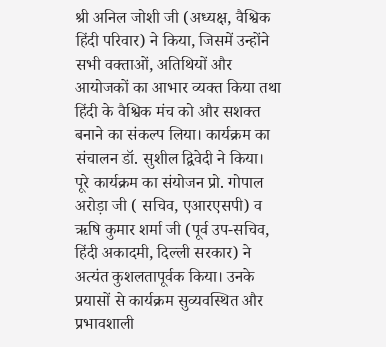श्री अनिल जोशी जी (अध्यक्ष, वैश्विक हिंदी परिवार) ने किया, जिसमें उन्होंने सभी वक्ताओं, अतिथियों और आयोजकों का आभार व्यक्त किया तथा हिंदी के वैश्विक मंच को और सशक्त बनाने का संकल्प लिया। कार्यक्रम का संचालन डॉ. सुशील द्विवेदी ने किया। पूरे कार्यक्रम का संयोजन प्रो. गोपाल अरोड़ा जी ( सचिव, एआरएसपी) व ऋषि कुमार शर्मा जी (पूर्व उप-सचिव, हिंदी अकादमी, दिल्ली सरकार) ने अत्यंत कुशलतापूर्वक किया। उनके प्रयासों से कार्यक्रम सुव्यवस्थित और प्रभावशाली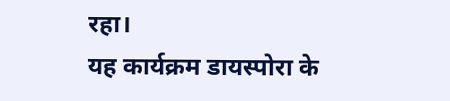रहा।
यह कार्यक्रम डायस्पोरा के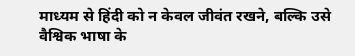माध्यम से हिंदी को न केवल जीवंत रखने, बल्कि उसे वैश्विक भाषा के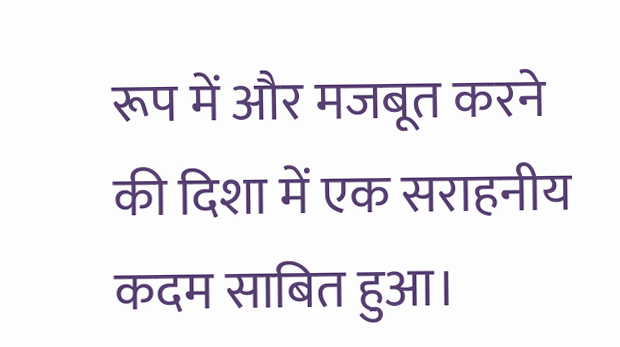रूप में और मजबूत करने की दिशा में एक सराहनीय कदम साबित हुआ।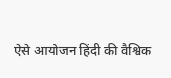ऐसे आयोजन हिंदी की वैश्विक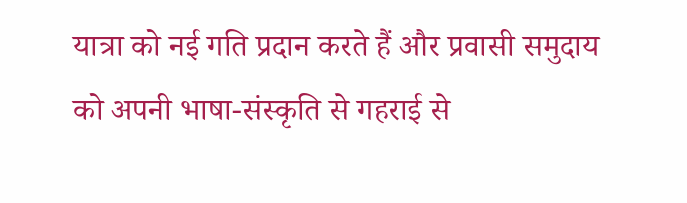यात्रा को नई गति प्रदान करते हैं और प्रवासी समुदाय को अपनी भाषा-संस्कृति से गहराई से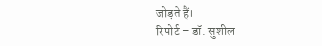जोड़ते हैं।
रिपोर्ट – डॉ. सुशील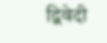द्विवेदी